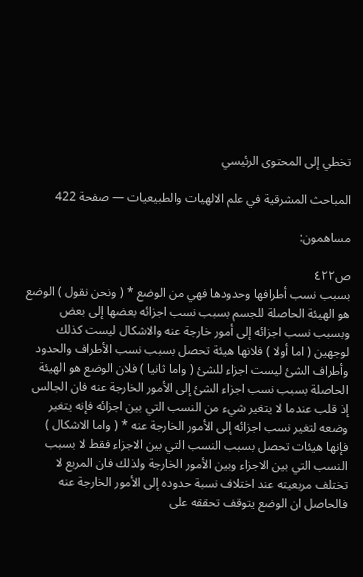تخطي إلى المحتوى الرئيسي

المباحث المشرقية في علم الالهيات والطبيعيات — صفحة 422

مساهمون:

ص٤٢٢
بسبب نسب أطرافها وحدودها فهي من الوضع * ( ونحن نقول ) الوضع هو الهيئة الحاصلة للجسم بسبب نسب اجزائه بعضها إلى بعض وبسبب نسب اجزائه إلى أمور خارجة عنه والاشكال ليست كذلك لوجهين ( اما أولا ) فلانها هيئة تحصل بسبب نسب الأطراف والحدود وأطراف الشئ ليست اجزاء للشئ ( واما ثانيا ) فلان الوضع هو الهيئة الحاصلة بسبب نسب اجزاء الشئ إلى الأمور الخارجة عنه فان الجالس إذ قلب عندما لا يتغير شيء من النسب التي بين اجزائه فإنه يتغير وضعه لتغير نسب اجزائه إلى الأمور الخارجة عنه * ( واما الاشكال ) فإنها هيئات تحصل بسبب النسب التي بين الاجزاء فقط لا بسبب النسب التي بين الاجزاء وبين الأمور الخارجة ولذلك فان المربع لا تختلف مربعيته عند اختلاف نسبة حدوده إلى الأمور الخارجة عنه فالحاصل ان الوضع يتوقف تحققه على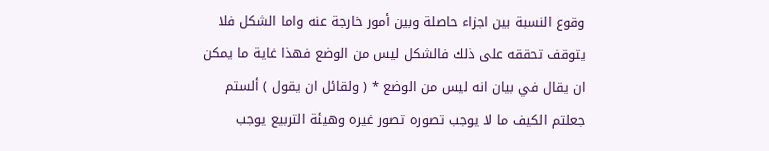وقوع النسبة بين اجزاء حاصلة وبين أمور خارجة عنه واما الشكل فلا يتوقف تحققه على ذلك فالشكل ليس من الوضع فهذا غاية ما يمكن ان يقال في بيان انه ليس من الوضع * ( ولقائل ان يقول ) ألستم جعلتم الكيف ما لا يوجب تصوره تصور غيره وهيئة التربيع يوجب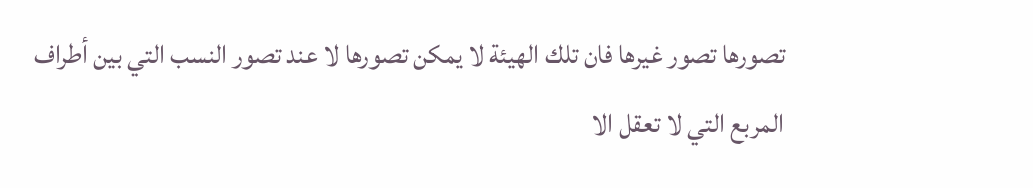تصورها تصور غيرها فان تلك الهيئة لا يمكن تصورها لا عند تصور النسب التي بين أطراف المربع التي لا تعقل الا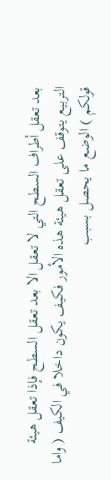بعد تعقل أطراف السطح التي لا تعقل الا بعد تعقل السطح فإذا تعقل هيئة التربيع يتوقف على تعقل هيئة هذه الأمور فكيف يكون داخلا في الكيف ( واما قولكم ) الوضع ما يحصل بسبب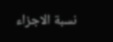نسبة الاجزاء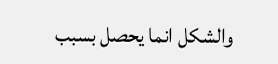والشكل انما يحصل بسبب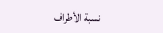نسبة الأطراف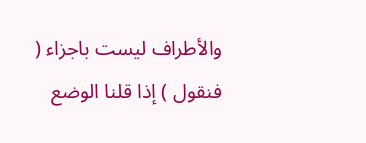والأطراف ليست باجزاء ( فنقول ) إذا قلنا الوضع